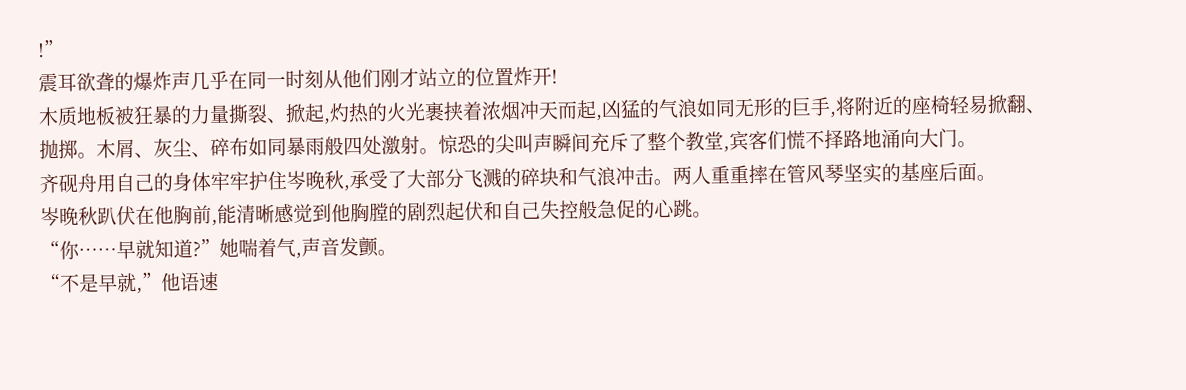!”
震耳欲聋的爆炸声几乎在同一时刻从他们刚才站立的位置炸开!
木质地板被狂暴的力量撕裂、掀起,灼热的火光裹挟着浓烟冲天而起,凶猛的气浪如同无形的巨手,将附近的座椅轻易掀翻、抛掷。木屑、灰尘、碎布如同暴雨般四处激射。惊恐的尖叫声瞬间充斥了整个教堂,宾客们慌不择路地涌向大门。
齐砚舟用自己的身体牢牢护住岑晚秋,承受了大部分飞溅的碎块和气浪冲击。两人重重摔在管风琴坚实的基座后面。
岑晚秋趴伏在他胸前,能清晰感觉到他胸膛的剧烈起伏和自己失控般急促的心跳。
“你……早就知道?”她喘着气,声音发颤。
“不是早就,”他语速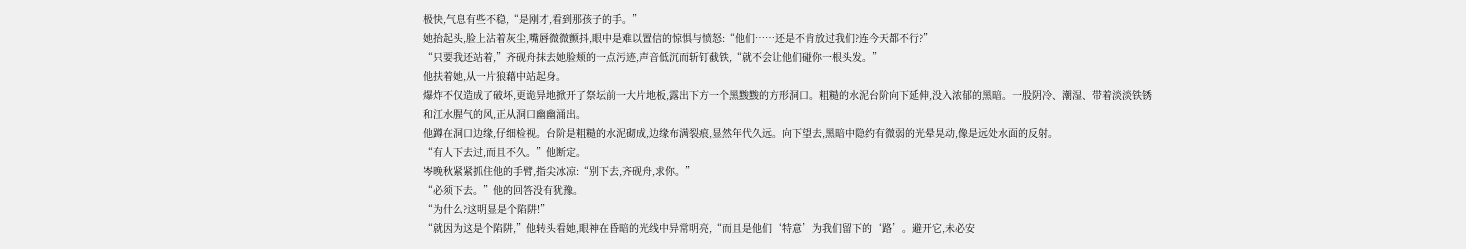极快,气息有些不稳,“是刚才,看到那孩子的手。”
她抬起头,脸上沾着灰尘,嘴唇微微颤抖,眼中是难以置信的惊惧与愤怒:“他们……还是不肯放过我们?连今天都不行?”
“只要我还站着,”齐砚舟抹去她脸颊的一点污迹,声音低沉而斩钉截铁,“就不会让他们碰你一根头发。”
他扶着她,从一片狼藉中站起身。
爆炸不仅造成了破坏,更诡异地掀开了祭坛前一大片地板,露出下方一个黑黢黢的方形洞口。粗糙的水泥台阶向下延伸,没入浓郁的黑暗。一股阴冷、潮湿、带着淡淡铁锈和江水腥气的风,正从洞口幽幽涌出。
他蹲在洞口边缘,仔细检视。台阶是粗糙的水泥砌成,边缘布满裂痕,显然年代久远。向下望去,黑暗中隐约有微弱的光晕晃动,像是远处水面的反射。
“有人下去过,而且不久。”他断定。
岑晚秋紧紧抓住他的手臂,指尖冰凉:“别下去,齐砚舟,求你。”
“必须下去。”他的回答没有犹豫。
“为什么?这明显是个陷阱!”
“就因为这是个陷阱,”他转头看她,眼神在昏暗的光线中异常明亮,“而且是他们‘特意’为我们留下的‘路’。避开它,未必安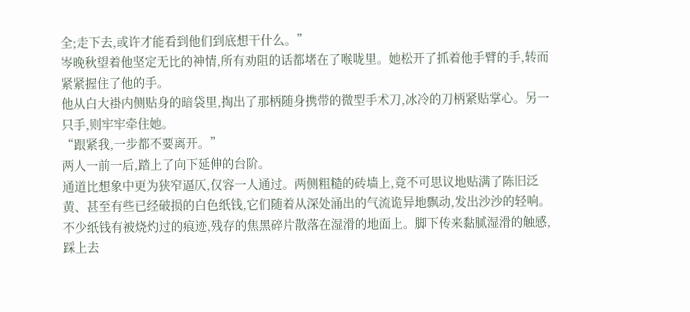全;走下去,或许才能看到他们到底想干什么。”
岑晚秋望着他坚定无比的神情,所有劝阻的话都堵在了喉咙里。她松开了抓着他手臂的手,转而紧紧握住了他的手。
他从白大褂内侧贴身的暗袋里,掏出了那柄随身携带的微型手术刀,冰冷的刀柄紧贴掌心。另一只手,则牢牢牵住她。
“跟紧我,一步都不要离开。”
两人一前一后,踏上了向下延伸的台阶。
通道比想象中更为狭窄逼仄,仅容一人通过。两侧粗糙的砖墙上,竟不可思议地贴满了陈旧泛黄、甚至有些已经破损的白色纸钱,它们随着从深处涌出的气流诡异地飘动,发出沙沙的轻响。不少纸钱有被烧灼过的痕迹,残存的焦黑碎片散落在湿滑的地面上。脚下传来黏腻湿滑的触感,踩上去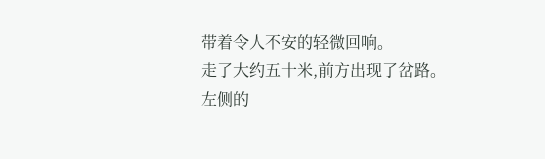带着令人不安的轻微回响。
走了大约五十米,前方出现了岔路。
左侧的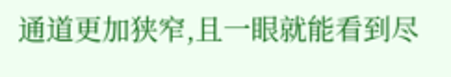通道更加狭窄,且一眼就能看到尽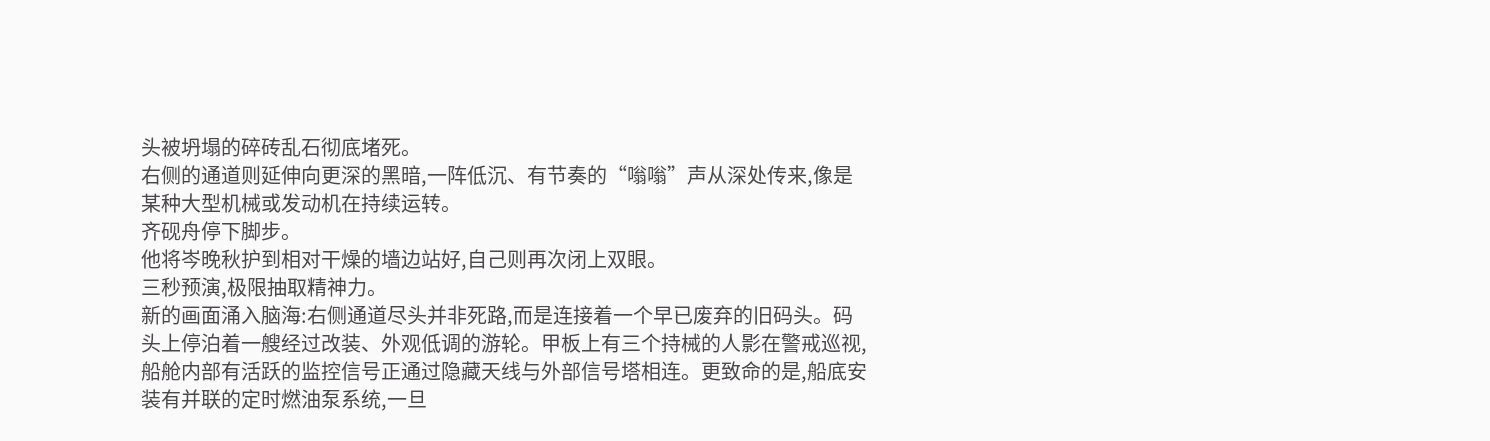头被坍塌的碎砖乱石彻底堵死。
右侧的通道则延伸向更深的黑暗,一阵低沉、有节奏的“嗡嗡”声从深处传来,像是某种大型机械或发动机在持续运转。
齐砚舟停下脚步。
他将岑晚秋护到相对干燥的墙边站好,自己则再次闭上双眼。
三秒预演,极限抽取精神力。
新的画面涌入脑海:右侧通道尽头并非死路,而是连接着一个早已废弃的旧码头。码头上停泊着一艘经过改装、外观低调的游轮。甲板上有三个持械的人影在警戒巡视,船舱内部有活跃的监控信号正通过隐藏天线与外部信号塔相连。更致命的是,船底安装有并联的定时燃油泵系统,一旦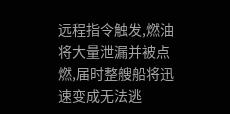远程指令触发,燃油将大量泄漏并被点燃,届时整艘船将迅速变成无法逃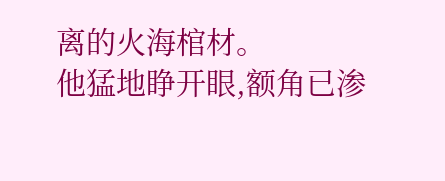离的火海棺材。
他猛地睁开眼,额角已渗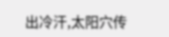出冷汗,太阳穴传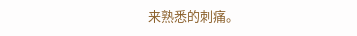来熟悉的刺痛。